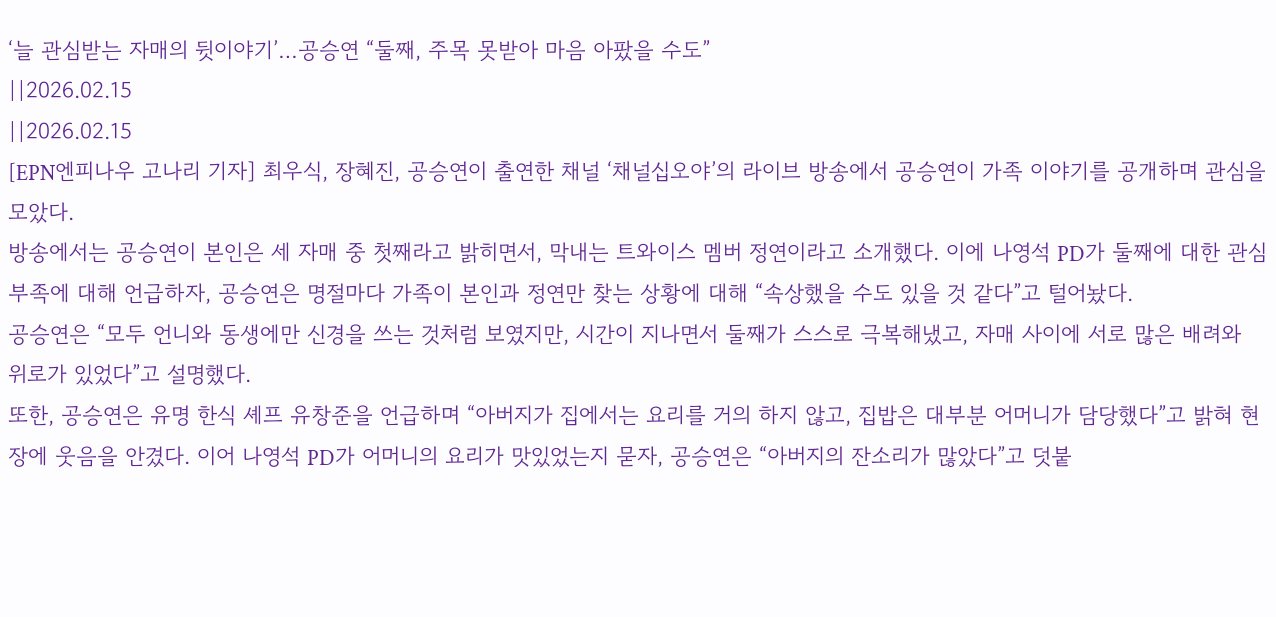‘늘 관심받는 자매의 뒷이야기’…공승연 “둘째, 주목 못받아 마음 아팠을 수도”
||2026.02.15
||2026.02.15
[EPN엔피나우 고나리 기자] 최우식, 장혜진, 공승연이 출연한 채널 ‘채널십오야’의 라이브 방송에서 공승연이 가족 이야기를 공개하며 관심을 모았다.
방송에서는 공승연이 본인은 세 자매 중 첫째라고 밝히면서, 막내는 트와이스 멤버 정연이라고 소개했다. 이에 나영석 PD가 둘째에 대한 관심 부족에 대해 언급하자, 공승연은 명절마다 가족이 본인과 정연만 찾는 상황에 대해 “속상했을 수도 있을 것 같다”고 털어놨다.
공승연은 “모두 언니와 동생에만 신경을 쓰는 것처럼 보였지만, 시간이 지나면서 둘째가 스스로 극복해냈고, 자매 사이에 서로 많은 배려와 위로가 있었다”고 설명했다.
또한, 공승연은 유명 한식 셰프 유창준을 언급하며 “아버지가 집에서는 요리를 거의 하지 않고, 집밥은 대부분 어머니가 담당했다”고 밝혀 현장에 웃음을 안겼다. 이어 나영석 PD가 어머니의 요리가 맛있었는지 묻자, 공승연은 “아버지의 잔소리가 많았다”고 덧붙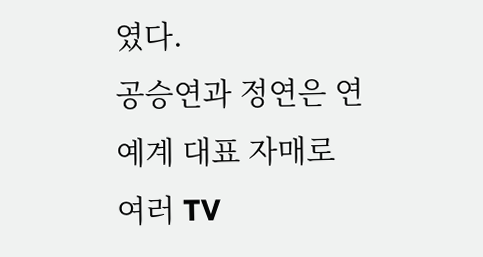였다.
공승연과 정연은 연예계 대표 자매로 여러 TV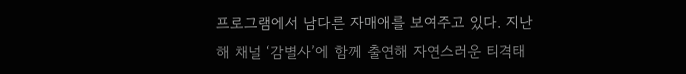프로그램에서 남다른 자매애를 보여주고 있다. 지난해 채널 ‘감별사’에 함께 출연해 자연스러운 티격태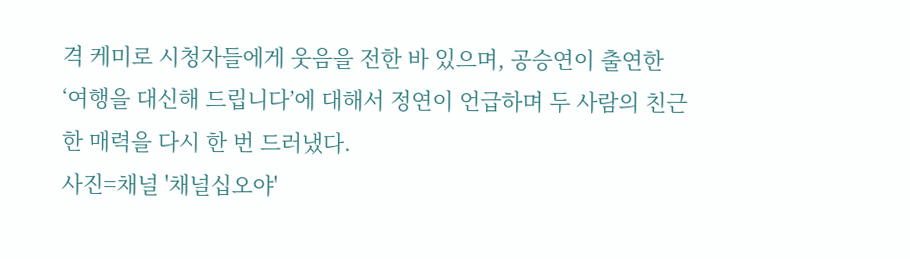격 케미로 시청자들에게 웃음을 전한 바 있으며, 공승연이 출연한 ‘여행을 대신해 드립니다’에 대해서 정연이 언급하며 두 사람의 친근한 매력을 다시 한 번 드러냈다.
사진=채널 '채널십오야'